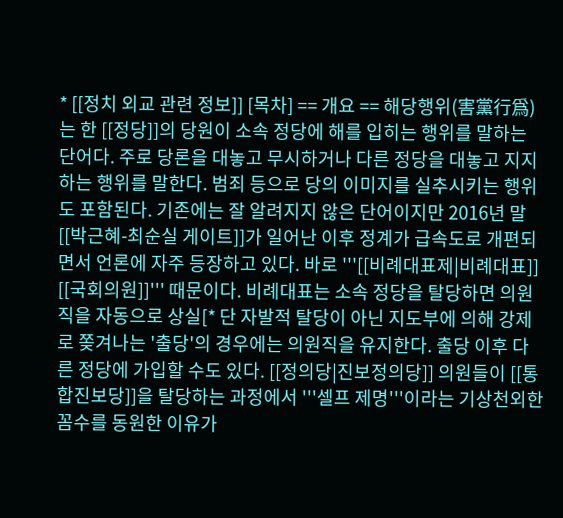* [[정치 외교 관련 정보]] [목차] == 개요 == 해당행위(害黨行爲)는 한 [[정당]]의 당원이 소속 정당에 해를 입히는 행위를 말하는 단어다. 주로 당론을 대놓고 무시하거나 다른 정당을 대놓고 지지하는 행위를 말한다. 범죄 등으로 당의 이미지를 실추시키는 행위도 포함된다. 기존에는 잘 알려지지 않은 단어이지만 2016년 말 [[박근혜-최순실 게이트]]가 일어난 이후 정계가 급속도로 개편되면서 언론에 자주 등장하고 있다. 바로 '''[[비례대표제|비례대표]] [[국회의원]]''' 때문이다. 비례대표는 소속 정당을 탈당하면 의원직을 자동으로 상실[* 단 자발적 탈당이 아닌 지도부에 의해 강제로 쫒겨나는 '출당'의 경우에는 의원직을 유지한다. 출당 이후 다른 정당에 가입할 수도 있다. [[정의당|진보정의당]] 의원들이 [[통합진보당]]을 탈당하는 과정에서 '''셀프 제명'''이라는 기상천외한 꼼수를 동원한 이유가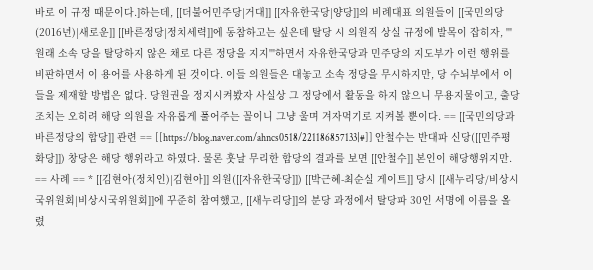바로 이 규정 때문이다.]하는데, [[더불어민주당|거대]] [[자유한국당|양당]]의 비례대표 의원들이 [[국민의당(2016년)|새로운]] [[바른정당|정치세력]]에 동참하고는 싶은데 탈당 시 의원직 상실 규정에 발목이 잡히자, '''원래 소속 당을 탈당하지 않은 채로 다른 정당을 지지'''하면서 자유한국당과 민주당의 지도부가 이런 행위를 비판하면서 이 용어를 사용하게 된 것이다. 이들 의원들은 대놓고 소속 정당을 무시하지만, 당 수뇌부에서 이들을 제재할 방법은 없다. 당원권을 정지시켜봤자 사실상 그 정당에서 활동을 하지 않으니 무용지물이고, 출당조치는 오히려 해당 의원을 자유롭게 풀어주는 꼴이니 그냥 울며 겨자먹기로 지켜볼 뿐이다. == [[국민의당과 바른정당의 합당]] 관련 == [[https://blog.naver.com/ahncs0518/221186857133|#]] 안철수는 반대파 신당([[민주평화당]]) 창당은 해당 행위라고 하였다. 물론 훗날 무리한 합당의 결과를 보면 [[안철수]] 본인이 해당행위지만. == 사례 == * [[김현아(정치인)|김현아]] 의원([[자유한국당]]) [[박근혜-최순실 게이트]] 당시 [[새누리당/비상시국위원회|비상시국위원회]]에 꾸준히 참여했고, [[새누리당]]의 분당 과정에서 탈당파 30인 서명에 이름을 올렸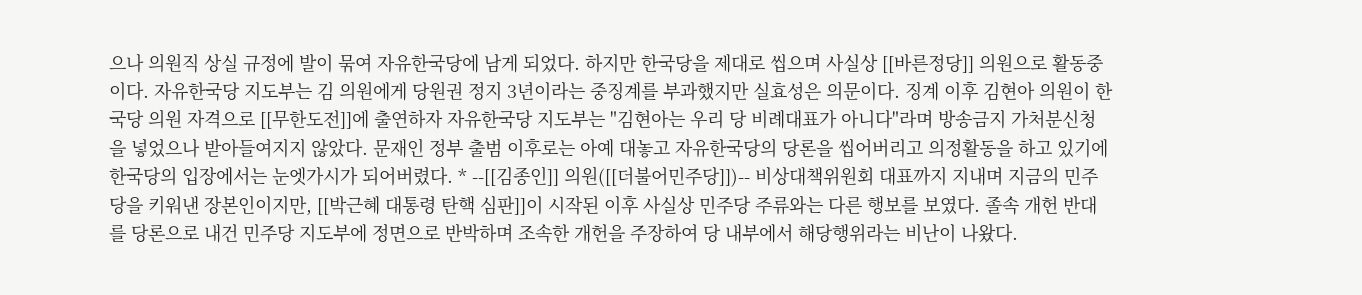으나 의원직 상실 규정에 발이 묶여 자유한국당에 남게 되었다. 하지만 한국당을 제대로 씹으며 사실상 [[바른정당]] 의원으로 활동중이다. 자유한국당 지도부는 김 의원에게 당원권 정지 3년이라는 중징계를 부과했지만 실효성은 의문이다. 징계 이후 김현아 의원이 한국당 의원 자격으로 [[무한도전]]에 출연하자 자유한국당 지도부는 "김현아는 우리 당 비례대표가 아니다"라며 방송금지 가처분신청을 넣었으나 받아들여지지 않았다. 문재인 정부 출범 이후로는 아예 대놓고 자유한국당의 당론을 씹어버리고 의정활동을 하고 있기에 한국당의 입장에서는 눈엣가시가 되어버렸다. * --[[김종인]] 의원([[더불어민주당]])-- 비상대책위원회 대표까지 지내며 지금의 민주당을 키워낸 장본인이지만, [[박근혜 대통령 탄핵 심판]]이 시작된 이후 사실상 민주당 주류와는 다른 행보를 보였다. 졸속 개헌 반대를 당론으로 내건 민주당 지도부에 정면으로 반박하며 조속한 개헌을 주장하여 당 내부에서 해당행위라는 비난이 나왔다.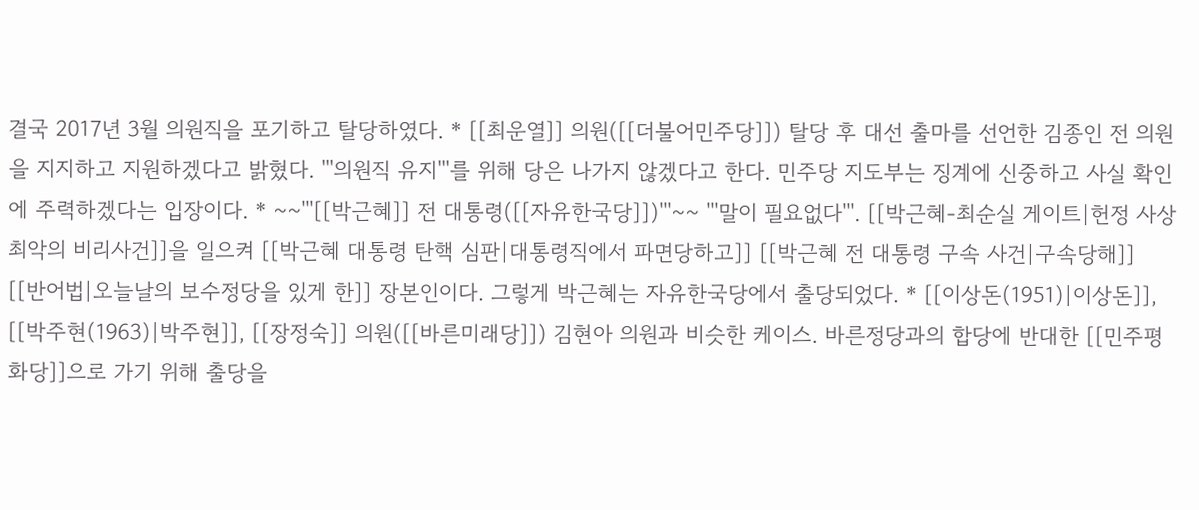결국 2017년 3월 의원직을 포기하고 탈당하였다. * [[최운열]] 의원([[더불어민주당]]) 탈당 후 대선 출마를 선언한 김종인 전 의원을 지지하고 지원하겠다고 밝혔다. '''의원직 유지'''를 위해 당은 나가지 않겠다고 한다. 민주당 지도부는 징계에 신중하고 사실 확인에 주력하겠다는 입장이다. * ~~'''[[박근혜]] 전 대통령([[자유한국당]])'''~~ '''말이 필요없다'''. [[박근혜-최순실 게이트|헌정 사상 최악의 비리사건]]을 일으켜 [[박근혜 대통령 탄핵 심판|대통령직에서 파면당하고]] [[박근혜 전 대통령 구속 사건|구속당해]] [[반어법|오늘날의 보수정당을 있게 한]] 장본인이다. 그렇게 박근혜는 자유한국당에서 출당되었다. * [[이상돈(1951)|이상돈]], [[박주현(1963)|박주현]], [[장정숙]] 의원([[바른미래당]]) 김현아 의원과 비슷한 케이스. 바른정당과의 합당에 반대한 [[민주평화당]]으로 가기 위해 출당을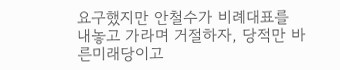요구했지만 안철수가 비례대표를 내놓고 가라며 거절하자, 당적만 바른미래당이고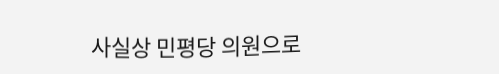사실상 민평당 의원으로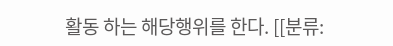활동 하는 해당행위를 한다. [[분류: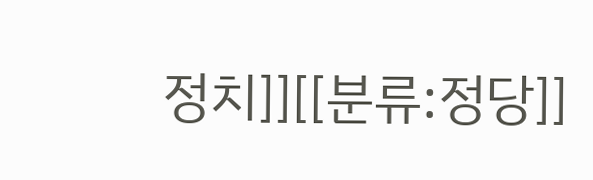정치]][[분류:정당]]